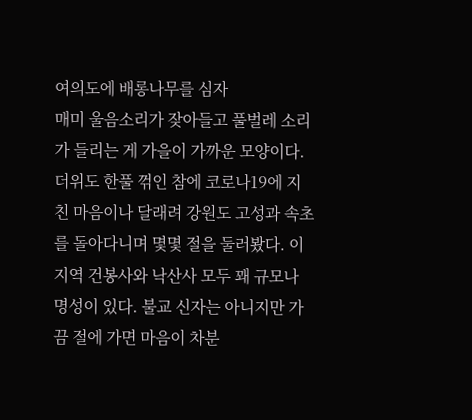여의도에 배롱나무를 심자
매미 울음소리가 잦아들고 풀벌레 소리가 들리는 게 가을이 가까운 모양이다. 더위도 한풀 꺾인 참에 코로나19에 지친 마음이나 달래려 강원도 고성과 속초를 돌아다니며 몇몇 절을 둘러봤다. 이 지역 건봉사와 낙산사 모두 꽤 규모나 명성이 있다. 불교 신자는 아니지만 가끔 절에 가면 마음이 차분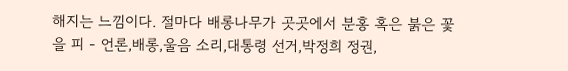해지는 느낌이다. 절마다 배롱나무가 곳곳에서 분홍 혹은 붉은 꽃을 피 - 언론,배롱,울음 소리,대통령 선거,박정희 정권,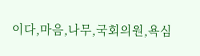이다,마음,나무,국회의원,욕심